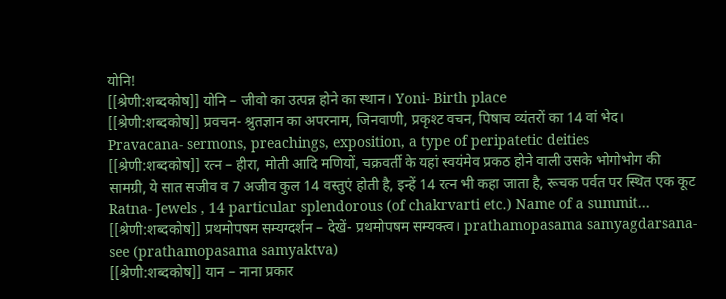योनि!
[[श्रेणी:शब्दकोष]] योनि – जीवो का उत्पन्न होने का स्थान। Yoni- Birth place
[[श्रेणी:शब्दकोष]] प्रवचन- श्रुतज्ञान का अपरनाम, जिनवाणी, प्रकृश्ट वचन, पिषाच व्यंतरों का 14 वां भेद। Pravacana- sermons, preachings, exposition, a type of peripatetic deities
[[श्रेणी:शब्दकोष]] रत्न – हीरा, मोती आदि मणियों, चक्रवर्ती के यहां स्वयंमेव प्रकठ होने वाली उसके भोगोभोग की सामग्री, ये सात सजीव व 7 अजीव कुल 14 वस्तुएं होती है, इन्हें 14 रत्न भी कहा जाता है, रूचक पर्वत पर स्थित एक कूट Ratna- Jewels , 14 particular splendorous (of chakrvarti etc.) Name of a summit…
[[श्रेणी:शब्दकोष]] प्रथमोपषम सम्यग्दर्शन – देखें- प्रथमोपषम सम्यक्त्व। prathamopasama samyagdarsana- see (prathamopasama samyaktva)
[[श्रेणी:शब्दकोष]] यान – नाना प्रकार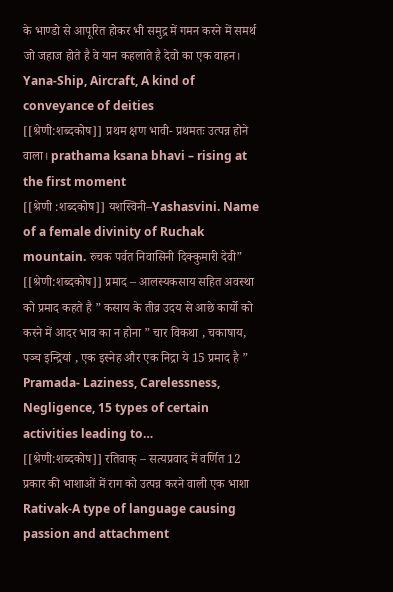के भाण्डो से आपूरित होकर भी समुद्र में गमन करने में समर्थ जो जहाज होते है वे यान कहलाते है देवो का एक वाहन। Yana-Ship, Aircraft, A kind of conveyance of deities
[[श्रेणी:शब्दकोष]] प्रथम क्षण भावी- प्रथमतः उत्पन्न होने वाला। prathama ksana bhavi – rising at the first moment
[[श्रेणी :शब्दकोष]] यशस्विनी–Yashasvini. Name of a female divinity of Ruchak mountain. रुचक पर्वत निवासिनी दिक्कुमारी देवी”
[[श्रेणी:शब्दकोष]] प्रमाद – आलस्यकसाय सहित अवस्था को प्रमाद कहते है ” कसाय के तीव्र उदय से आछे कार्यो को करने में आदर भाव का न होना ” चार विकथा , चकाषाय, पञ्च इन्द्रियां , एक इस्नेह और एक निद्रा ये 15 प्रमाद है ” Pramada- Laziness, Carelessness, Negligence, 15 types of certain activities leading to…
[[श्रेणी:शब्दकोष]] रतिवाक् – सत्यप्रवाद में वर्णित 12 प्रकार की भाशाओं में राग को उत्पन्न करने वाली एक भाशा Rativak-A type of language causing passion and attachment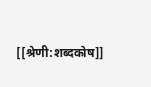[[श्रेणी:शब्दकोष]]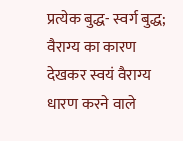प्रत्येक बुद्ध- स्वर्ग बुद्ध; वैराग्य का कारण देखकर स्वयं वैराग्य धारण करने वाले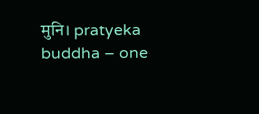मुनि। pratyeka buddha – one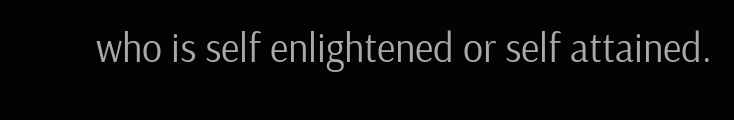who is self enlightened or self attained.